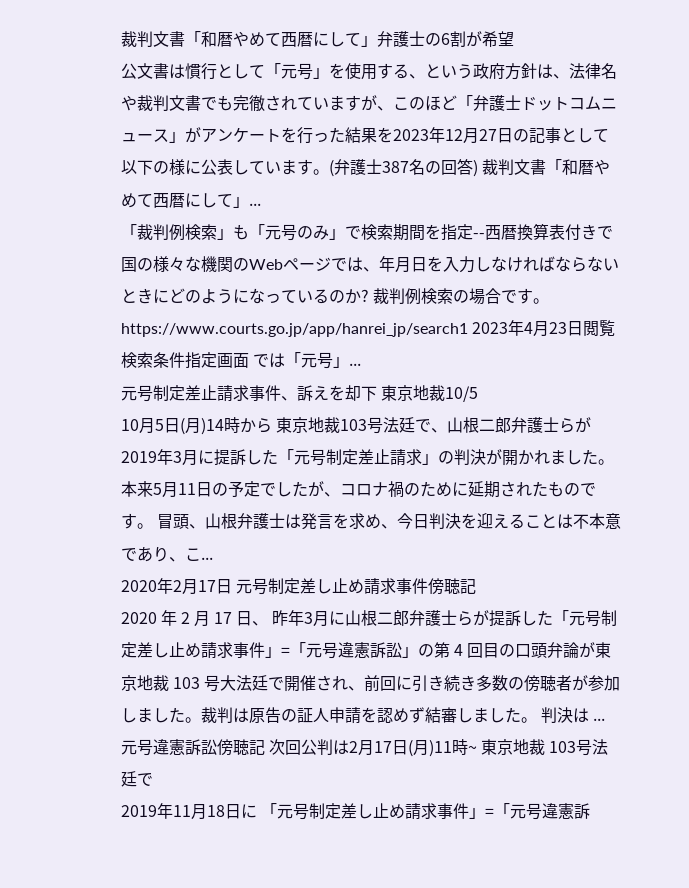裁判文書「和暦やめて西暦にして」弁護士の6割が希望
公文書は慣行として「元号」を使用する、という政府方針は、法律名や裁判文書でも完徹されていますが、このほど「弁護士ドットコムニュース」がアンケートを行った結果を2023年12月27日の記事として以下の様に公表しています。(弁護士387名の回答) 裁判文書「和暦やめて西暦にして」...
「裁判例検索」も「元号のみ」で検索期間を指定--西暦換算表付きで
国の様々な機関のWebページでは、年月日を入力しなければならないときにどのようになっているのか? 裁判例検索の場合です。 https://www.courts.go.jp/app/hanrei_jp/search1 2023年4月23日閲覧 検索条件指定画面 では「元号」...
元号制定差止請求事件、訴えを却下 東京地裁10/5
10月5日(月)14時から 東京地裁103号法廷で、山根二郎弁護士らが2019年3月に提訴した「元号制定差止請求」の判決が開かれました。本来5月11日の予定でしたが、コロナ禍のために延期されたものです。 冒頭、山根弁護士は発言を求め、今日判決を迎えることは不本意であり、こ...
2020年2月17日 元号制定差し止め請求事件傍聴記
2020 年 2 月 17 日、 昨年3月に山根二郎弁護士らが提訴した「元号制定差し止め請求事件」=「元号違憲訴訟」の第 4 回目の口頭弁論が東京地裁 103 号大法廷で開催され、前回に引き続き多数の傍聴者が参加しました。裁判は原告の証人申請を認めず結審しました。 判決は ...
元号違憲訴訟傍聴記 次回公判は2月17日(月)11時~ 東京地裁 103号法廷で
2019年11月18日に 「元号制定差し止め請求事件」=「元号違憲訴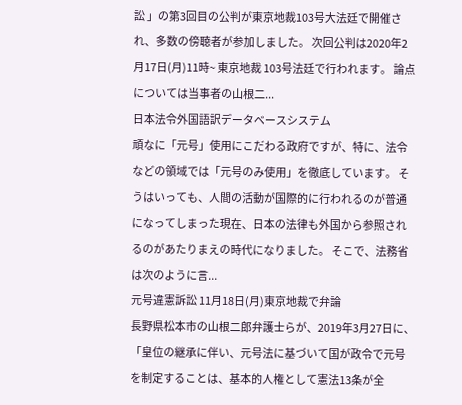訟 」の第3回目の公判が東京地裁103号大法廷で開催され、多数の傍聴者が参加しました。 次回公判は2020年2月17日(月)11時~ 東京地裁 103号法廷で行われます。 論点については当事者の山根二...
日本法令外国語訳データベースシステム
頑なに「元号」使用にこだわる政府ですが、特に、法令などの領域では「元号のみ使用」を徹底しています。 そうはいっても、人間の活動が国際的に行われるのが普通になってしまった現在、日本の法律も外国から参照されるのがあたりまえの時代になりました。 そこで、法務省は次のように言...
元号違憲訴訟 11月18日(月)東京地裁で弁論
長野県松本市の山根二郎弁護士らが、2019年3月27日に、「皇位の継承に伴い、元号法に基づいて国が政令で元号を制定することは、基本的人権として憲法13条が全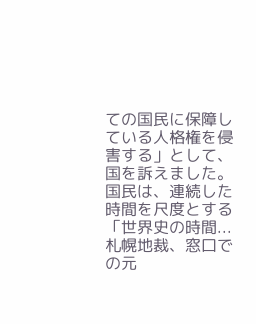ての国民に保障している人格権を侵害する」として、国を訴えました。 国民は、連続した時間を尺度とする「世界史の時間...
札幌地裁、窓口での元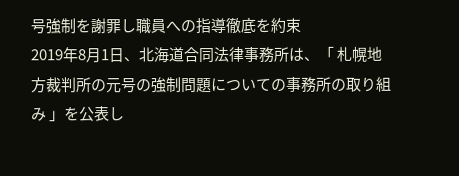号強制を謝罪し職員への指導徹底を約束
2019年8月1日、北海道合同法律事務所は、「 札幌地方裁判所の元号の強制問題についての事務所の取り組み 」を公表し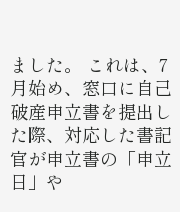ました。 これは、7月始め、窓口に自己破産申立書を提出した際、対応した書記官が申立書の「申立日」や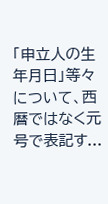「申立人の生年月日」等々について、西暦ではなく元号で表記す...